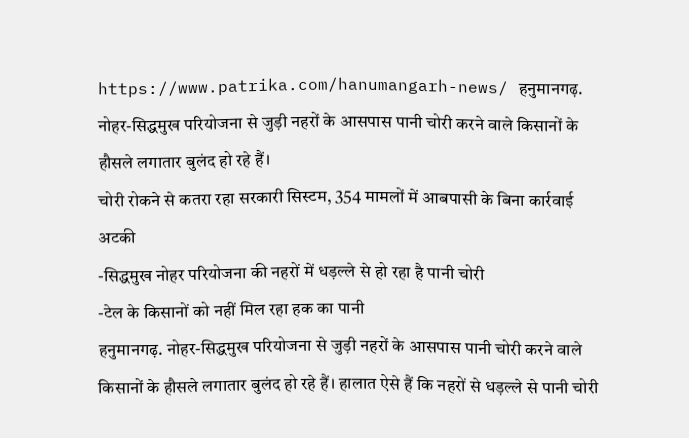https://www.patrika.com/hanumangarh-news/ हनुमानगढ़. नोहर-सिद्धमुख परियोजना से जुड़ी नहरों के आसपास पानी चोरी करने वाले किसानों के हौसले लगातार बुलंद हो रहे हैं।
चोरी रोकने से कतरा रहा सरकारी सिस्टम, 354 मामलों में आबपासी के बिना कार्रवाई अटकी
-सिद्धमुख नोहर परियोजना की नहरों में धड़ल्ले से हो रहा है पानी चोरी
-टेल के किसानों को नहीं मिल रहा हक का पानी
हनुमानगढ़. नोहर-सिद्धमुख परियोजना से जुड़ी नहरों के आसपास पानी चोरी करने वाले किसानों के हौसले लगातार बुलंद हो रहे हैं। हालात ऐसे हैं कि नहरों से धड़ल्ले से पानी चोरी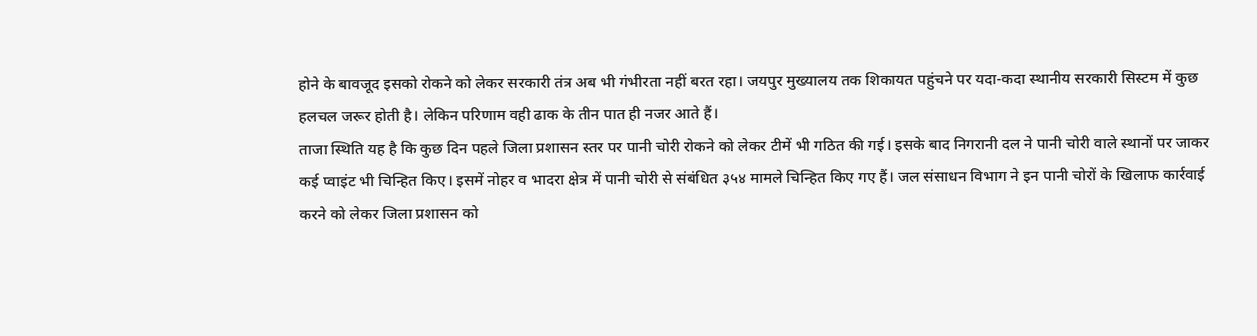होने के बावजूद इसको रोकने को लेकर सरकारी तंत्र अब भी गंभीरता नहीं बरत रहा। जयपुर मुख्यालय तक शिकायत पहुंचने पर यदा-कदा स्थानीय सरकारी सिस्टम में कुछ हलचल जरूर होती है। लेकिन परिणाम वही ढाक के तीन पात ही नजर आते हैं।
ताजा स्थिति यह है कि कुछ दिन पहले जिला प्रशासन स्तर पर पानी चोरी रोकने को लेकर टीमें भी गठित की गई। इसके बाद निगरानी दल ने पानी चोरी वाले स्थानों पर जाकर कई प्वाइंट भी चिन्हित किए। इसमें नोहर व भादरा क्षेत्र में पानी चोरी से संबंधित ३५४ मामले चिन्हित किए गए हैं। जल संसाधन विभाग ने इन पानी चोरों के खिलाफ कार्रवाई करने को लेकर जिला प्रशासन को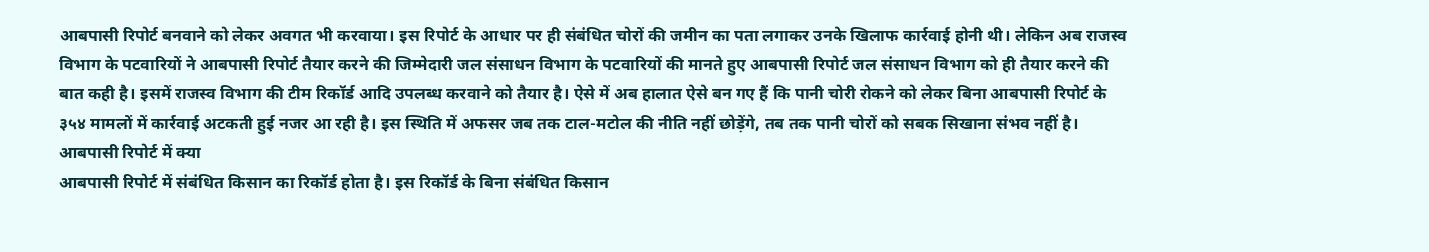आबपासी रिपोर्ट बनवाने को लेकर अवगत भी करवाया। इस रिपोर्ट के आधार पर ही संबंधित चोरों की जमीन का पता लगाकर उनके खिलाफ कार्रवाई होनी थी। लेकिन अब राजस्व विभाग के पटवारियों ने आबपासी रिपोर्ट तैयार करने की जिम्मेदारी जल संसाधन विभाग के पटवारियों की मानते हुए आबपासी रिपोर्ट जल संसाधन विभाग को ही तैयार करने की बात कही है। इसमें राजस्व विभाग की टीम रिकॉर्ड आदि उपलब्ध करवाने को तैयार है। ऐसे में अब हालात ऐसे बन गए हैं कि पानी चोरी रोकने को लेकर बिना आबपासी रिपोर्ट के ३५४ मामलों में कार्रवाई अटकती हुई नजर आ रही है। इस स्थिति में अफसर जब तक टाल-मटोल की नीति नहीं छोड़ेंगे, तब तक पानी चोरों को सबक सिखाना संभव नहीं है।
आबपासी रिपोर्ट में क्या
आबपासी रिपोर्ट में संबंधित किसान का रिकॉर्ड होता है। इस रिकॉर्ड के बिना संबंधित किसान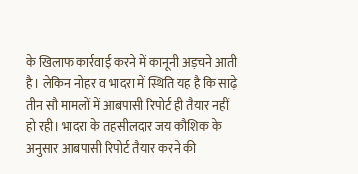के खिलाफ कार्रवाई करने में कानूनी अड़चने आती है। लेकिन नोहर व भादरा में स्थिति यह है कि साढ़े तीन सौ मामलों में आबपासी रिपोर्ट ही तैयार नहीं हो रही। भादरा के तहसीलदार जय कौशिक के अनुसार आबपासी रिपोर्ट तैयार करने की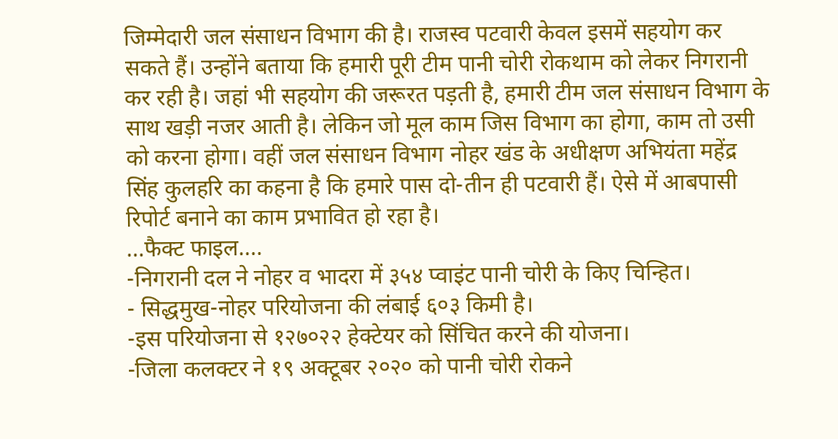जिम्मेदारी जल संसाधन विभाग की है। राजस्व पटवारी केवल इसमें सहयोग कर सकते हैं। उन्होंने बताया कि हमारी पूरी टीम पानी चोरी रोकथाम को लेकर निगरानी कर रही है। जहां भी सहयोग की जरूरत पड़ती है, हमारी टीम जल संसाधन विभाग के साथ खड़ी नजर आती है। लेकिन जो मूल काम जिस विभाग का होगा, काम तो उसी को करना होगा। वहीं जल संसाधन विभाग नोहर खंड के अधीक्षण अभियंता महेंद्र सिंह कुलहरि का कहना है कि हमारे पास दो-तीन ही पटवारी हैं। ऐसे में आबपासी रिपोर्ट बनाने का काम प्रभावित हो रहा है।
...फैक्ट फाइल....
-निगरानी दल ने नोहर व भादरा में ३५४ प्वाइंट पानी चोरी के किए चिन्हित।
- सिद्धमुख-नोहर परियोजना की लंबाई ६०३ किमी है।
-इस परियोजना से १२७०२२ हेक्टेयर को सिंचित करने की योजना।
-जिला कलक्टर ने १९ अक्टूबर २०२० को पानी चोरी रोकने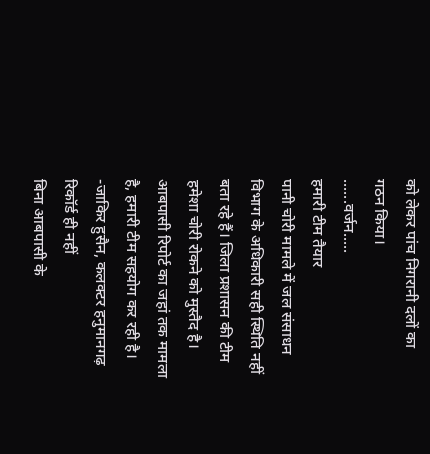को लेकर पांच निगरानी दलों का गठन किया।
......वर्जन.....
हमारी टीम तैयार
पानी चोरी मामले में जल संसाधन विभाग के अधिकारी सही स्थिति नहीं बता रहे हैं। जिला प्रशासन की टीम हमेशा चोरी रोकने को मुस्तैद है। आबपासी रिपोर्ट का जहां तक मामला है, हमारी टीम सहयोग कर रही है।
-जाकिर हुसैन, कलक्टर हनुमानगढ़
रिकॉर्ड ही नहीं
बिना आबपासी के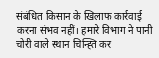संबंधित किसान के खिलाफ कार्रवाई करना संभव नहीं। हमारे विभाग ने पानी चोरी वाले स्थान चिन्ह्ति कर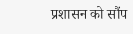प्रशासन को सौंप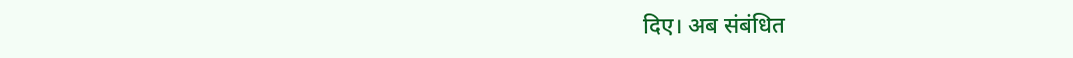दिए। अब संबंधित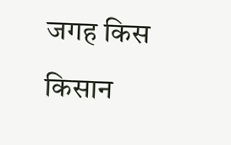जगह किस किसान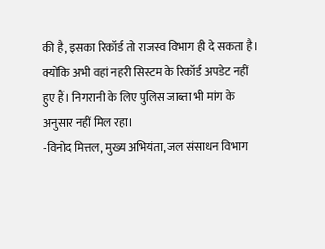की है, इसका रिकॉर्ड तो राजस्व विभाग ही दे सकता है। क्योंकि अभी वहां नहरी सिस्टम के रिकॉर्ड अपडेट नहीं हुए हैं। निगरानी के लिए पुलिस जाब्ता भी मांग के अनुसार नहीं मिल रहा।
-विनोद मित्तल, मुख्य अभियंता, जल संसाधन विभाग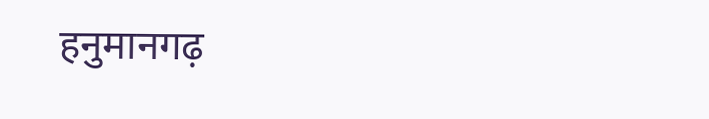हनुमानगढ़